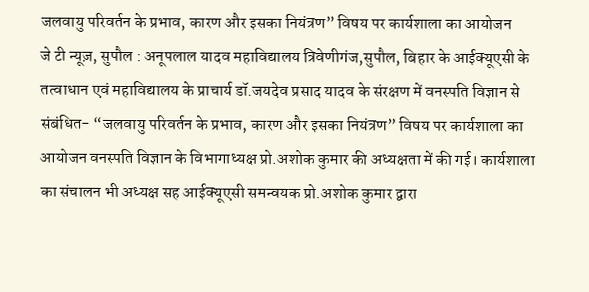जलवायु परिवर्तन के प्रभाव, कारण और इसका नियंत्रण” विषय पर कार्यशाला का आयोजन
जे टी न्यूज़, सुपौल : अनूपलाल यादव महाविद्यालय त्रिवेणीगंज,सुपौल, बिहार के आईक्यूएसी के तत्वाधान एवं महाविद्यालय के प्राचार्य डॉ.जयदेव प्रसाद यादव के संरक्षण में वनस्पति विज्ञान से संबंधित- “जलवायु परिवर्तन के प्रभाव, कारण और इसका नियंत्रण” विषय पर कार्यशाला का आयोजन वनस्पति विज्ञान के विभागाध्यक्ष प्रो.अशोक कुमार की अध्यक्षता में की गई। कार्यशाला का संचालन भी अध्यक्ष सह आईक्यूएसी समन्वयक प्रो.अशोक कुमार द्वारा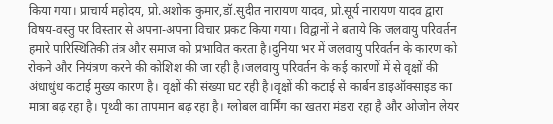किया गया। प्राचार्य महोदय, प्रो.अशोक कुमार,डॉ.सुदीत नारायण यादव, प्रो.सूर्य नारायण यादव द्वारा विषय-वस्तु पर विस्तार से अपना-अपना विचार प्रकट किया गया। विद्वानों ने बताये कि जलवायु परिवर्तन हमारे पारिस्थितिकी तंत्र और समाज को प्रभावित करता है।दुनिया भर में जलवायु परिवर्तन के कारण को रोकने और नियंत्रण करने की कोशिश की जा रही है।जलवायु परिवर्तन के कई कारणों में से वृक्षों की अंधाधुंध कटाई मुख्य कारण है। वृक्षों की संख्या घट रही है।वृक्षों की कटाई से कार्बन डाइऑक्साइड का मात्रा बढ़ रहा है। पृथ्वी का तापमान बढ़ रहा है। ग्लोबल वार्मिंग का खतरा मंडरा रहा है और ओजोन लेयर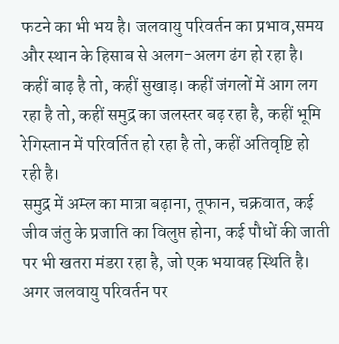फटने का भी भय है। जलवायु परिवर्तन का प्रभाव,समय और स्थान के हिसाब से अलग-अलग ढंग हो रहा है। कहीं बाढ़ है तो, कहीं सुखाड़। कहीं जंगलों में आग लग रहा है तो, कहीं समुद्र का जलस्तर बढ़ रहा है, कहीं भूमि रेगिस्तान में परिवर्तित हो रहा है तो, कहीं अतिवृष्टि हो रही है।
समुद्र में अम्ल का मात्रा बढ़ाना, तूफान, चक्रवात, कई जीव जंतु के प्रजाति का विलुप्त होना, कई पौधों की जाती पर भी खतरा मंडरा रहा है, जो एक भयावह स्थिति है। अगर जलवायु परिवर्तन पर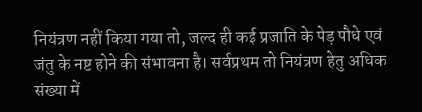नियंत्रण नहीं किया गया तो, जल्द ही कई प्रजाति के पेड़ पौधे एवं जंतु के नष्ट होने की संभावना है। सर्वप्रथम तो नियंत्रण हेतु अधिक संख्या में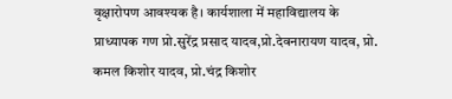वृक्षारोपण आवश्यक है। कार्यशाला में महाविद्यालय के प्राध्यापक गण प्रो.सुरेंद्र प्रसाद यादव,प्रो.देवनारायण यादव, प्रो. कमल किशोर यादव, प्रो.चंद्र किशोर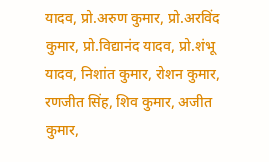यादव, प्रो.अरुण कुमार, प्रो.अरविंद कुमार, प्रो.विद्यानंद यादव, प्रो.शंभू यादव, निशांत कुमार, रोशन कुमार, रणजीत सिंह, शिव कुमार, अजीत कुमार,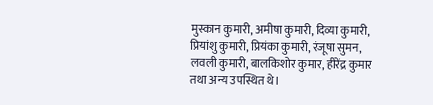मुस्कान कुमारी, अमीषा कुमारी, दिव्या कुमारी, प्रियांशु कुमारी, प्रियंका कुमारी, रंजूषा सुमन, लवली कुमारी, बालकिशोर कुमार, हीरेंद्र कुमार तथा अन्य उपस्थित थे।